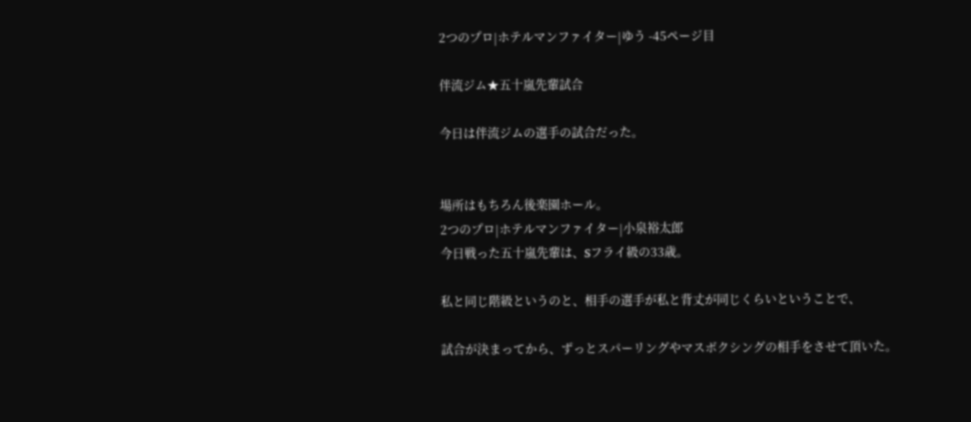2つのプロ|ホテルマンファイター|ゆう -45ページ目

伴流ジム★五十嵐先輩試合

今日は伴流ジムの選手の試合だった。


場所はもちろん後楽園ホール。
2つのプロ|ホテルマンファイター|小泉裕太郎
今日戦った五十嵐先輩は、Sフライ級の33歳。

私と同じ階級というのと、相手の選手が私と背丈が同じくらいということで、

試合が決まってから、ずっとスパーリングやマスボクシングの相手をさせて頂いた。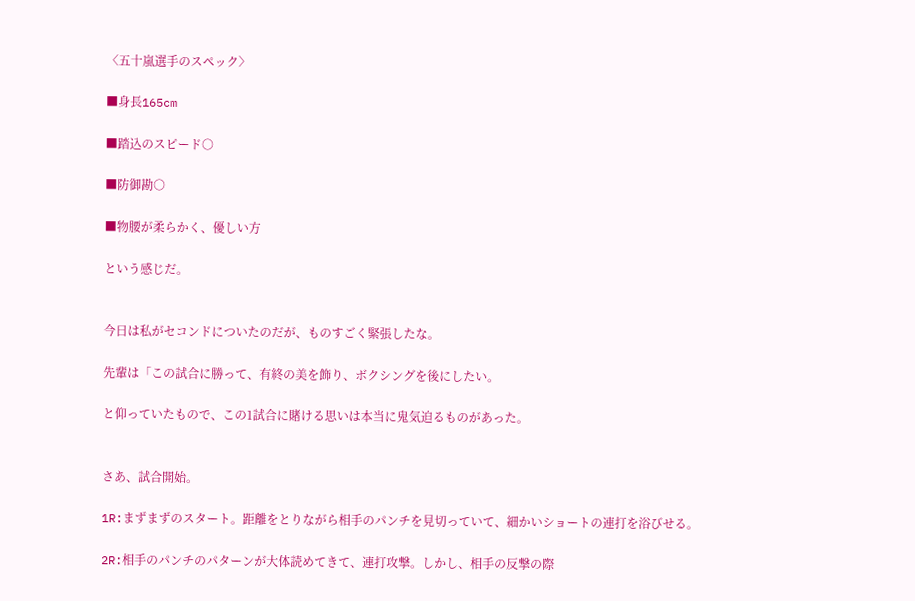〈五十嵐選手のスペック〉

■身長165cm

■踏込のスピード○

■防御勘○

■物腰が柔らかく、優しい方

という感じだ。


今日は私がセコンドについたのだが、ものすごく緊張したな。

先輩は「この試合に勝って、有終の美を飾り、ボクシングを後にしたい。

と仰っていたもので、この1試合に賭ける思いは本当に鬼気迫るものがあった。


さあ、試合開始。

1R:まずまずのスタート。距離をとりながら相手のパンチを見切っていて、細かいショートの連打を浴びせる。

2R:相手のパンチのパターンが大体読めてきて、連打攻撃。しかし、相手の反撃の際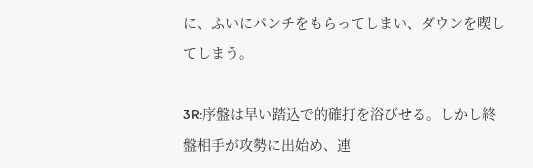に、ふいにパンチをもらってしまい、ダウンを喫してしまう。

3R:序盤は早い踏込で的確打を浴びせる。しかし終盤相手が攻勢に出始め、連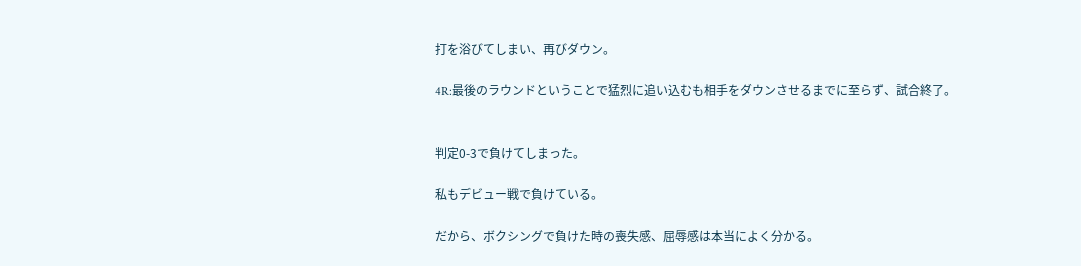打を浴びてしまい、再びダウン。

4R:最後のラウンドということで猛烈に追い込むも相手をダウンさせるまでに至らず、試合終了。


判定0-3で負けてしまった。

私もデビュー戦で負けている。

だから、ボクシングで負けた時の喪失感、屈辱感は本当によく分かる。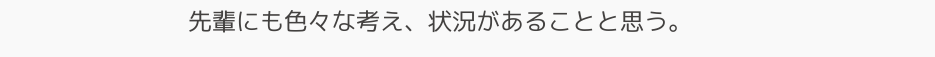先輩にも色々な考え、状況があることと思う。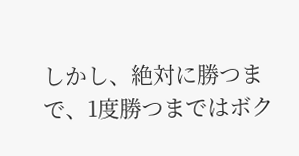しかし、絶対に勝つまで、1度勝つまではボク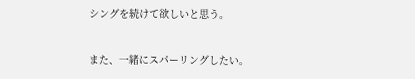シングを続けて欲しいと思う。

また、一緒にスパーリングしたい。